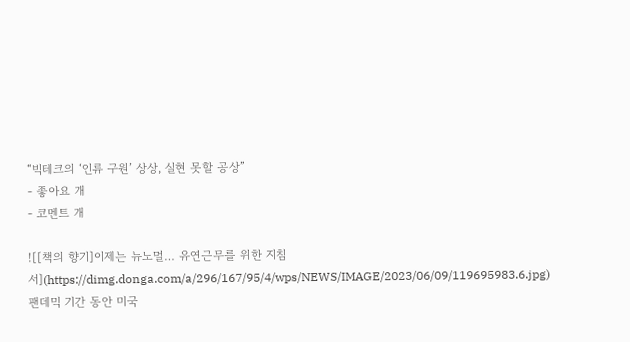“빅테크의 ‘인류 구원’ 상상, 실현 못할 공상”
- 좋아요 개
- 코멘트 개

![[책의 향기]이제는 뉴노멀… 유연근무를 위한 지침서](https://dimg.donga.com/a/296/167/95/4/wps/NEWS/IMAGE/2023/06/09/119695983.6.jpg)
팬데믹 기간 동안 미국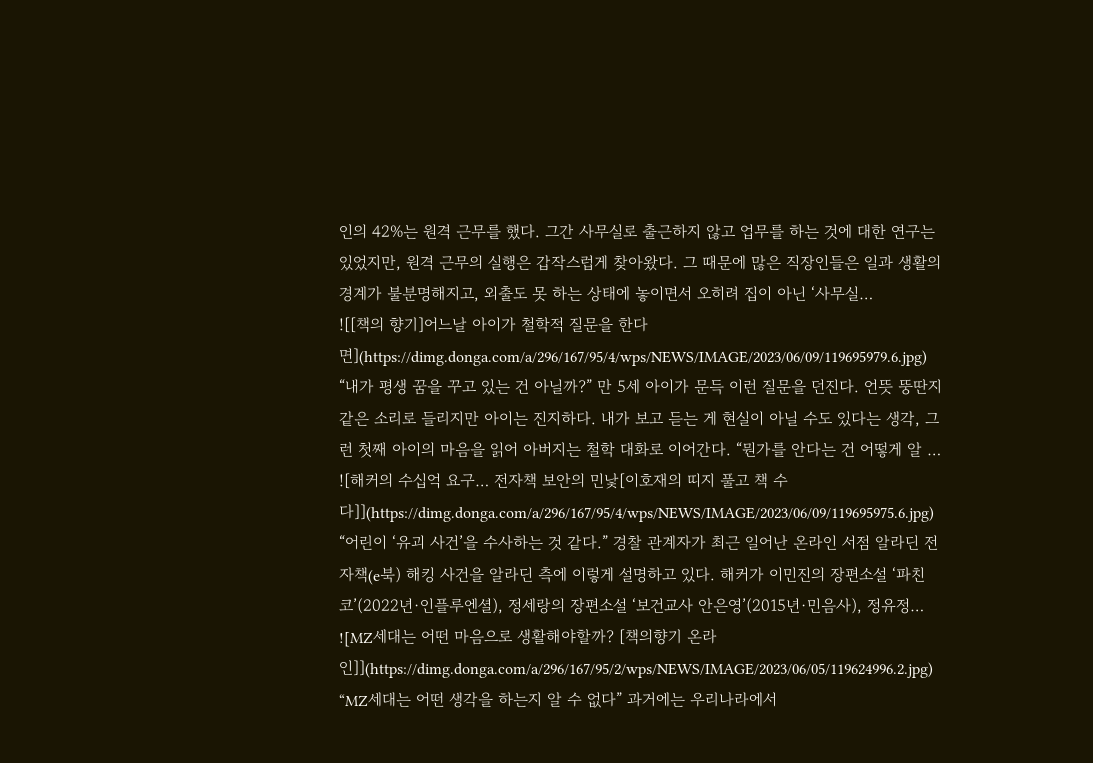인의 42%는 원격 근무를 했다. 그간 사무실로 출근하지 않고 업무를 하는 것에 대한 연구는 있었지만, 원격 근무의 실행은 갑작스럽게 찾아왔다. 그 때문에 많은 직장인들은 일과 생활의 경계가 불분명해지고, 외출도 못 하는 상태에 놓이면서 오히려 집이 아닌 ‘사무실…
![[책의 향기]어느날 아이가 철학적 질문을 한다면](https://dimg.donga.com/a/296/167/95/4/wps/NEWS/IMAGE/2023/06/09/119695979.6.jpg)
“내가 평생 꿈을 꾸고 있는 건 아닐까?” 만 5세 아이가 문득 이런 질문을 던진다. 언뜻 뚱딴지같은 소리로 들리지만 아이는 진지하다. 내가 보고 듣는 게 현실이 아닐 수도 있다는 생각, 그런 첫째 아이의 마음을 읽어 아버지는 철학 대화로 이어간다. “뭔가를 안다는 건 어떻게 알 …
![해커의 수십억 요구… 전자책 보안의 민낯[이호재의 띠지 풀고 책 수다]](https://dimg.donga.com/a/296/167/95/4/wps/NEWS/IMAGE/2023/06/09/119695975.6.jpg)
“어린이 ‘유괴 사건’을 수사하는 것 같다.” 경찰 관계자가 최근 일어난 온라인 서점 알라딘 전자책(e북) 해킹 사건을 알라딘 측에 이렇게 설명하고 있다. 해커가 이민진의 장편소설 ‘파친코’(2022년·인플루엔셜), 정세랑의 장편소설 ‘보건교사 안은영’(2015년·민음사), 정유정…
![MZ세대는 어떤 마음으로 생활해야할까? [책의향기 온라인]](https://dimg.donga.com/a/296/167/95/2/wps/NEWS/IMAGE/2023/06/05/119624996.2.jpg)
“MZ세대는 어떤 생각을 하는지 알 수 없다” 과거에는 우리나라에서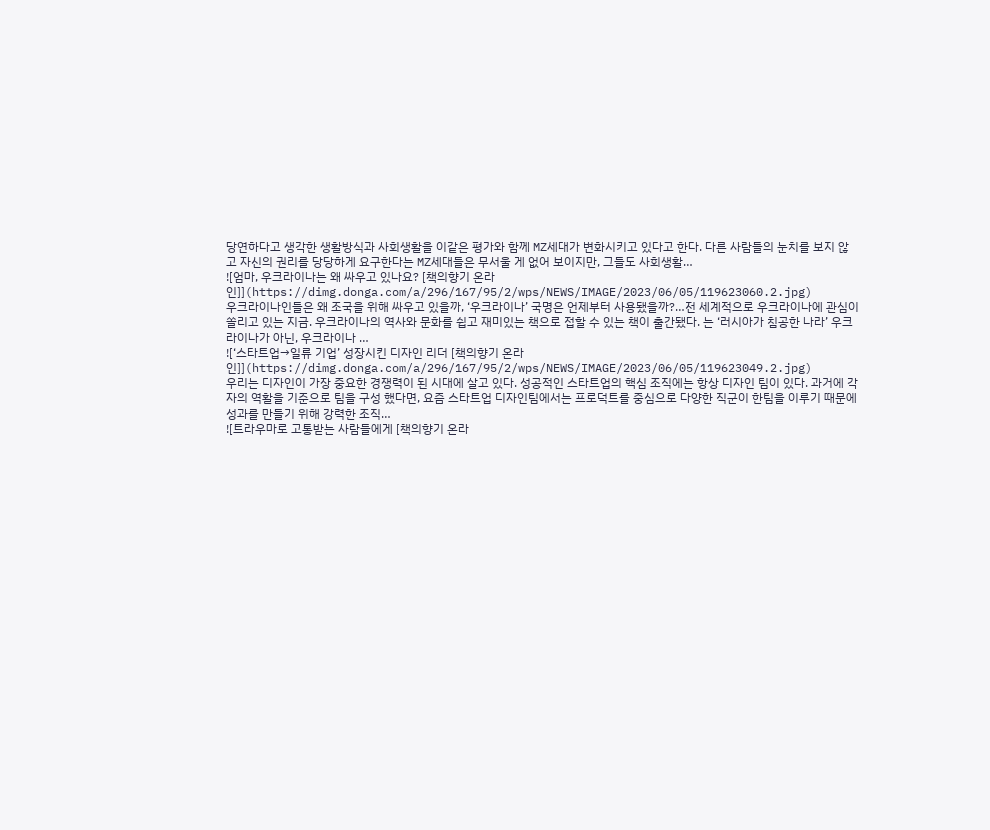당연하다고 생각한 생활방식과 사회생활을 이같은 평가와 함께 MZ세대가 변화시키고 있다고 한다. 다른 사람들의 눈치를 보지 않고 자신의 권리를 당당하게 요구한다는 MZ세대들은 무서울 게 없어 보이지만, 그들도 사회생활…
![엄마, 우크라이나는 왜 싸우고 있나요? [책의향기 온라인]](https://dimg.donga.com/a/296/167/95/2/wps/NEWS/IMAGE/2023/06/05/119623060.2.jpg)
우크라이나인들은 왜 조국을 위해 싸우고 있을까, ‘우크라이나’ 국명은 언제부터 사용됐을까?…전 세계적으로 우크라이나에 관심이 쏠리고 있는 지금. 우크라이나의 역사와 문화를 쉽고 재미있는 책으로 접할 수 있는 책이 출간됐다. 는 ‘러시아가 침공한 나라’ 우크라이나가 아닌, 우크라이나 …
![‘스타트업→일류 기업’ 성장시킨 디자인 리더 [책의향기 온라인]](https://dimg.donga.com/a/296/167/95/2/wps/NEWS/IMAGE/2023/06/05/119623049.2.jpg)
우리는 디자인이 가장 중요한 경쟁력이 된 시대에 살고 있다. 성공적인 스타트업의 핵심 조직에는 항상 디자인 팀이 있다. 과거에 각자의 역활을 기준으로 팀을 구성 했다면, 요즘 스타트업 디자인팀에서는 프로덕트를 중심으로 다양한 직군이 한팀을 이루기 때문에 성과를 만들기 위해 강력한 조직…
![트라우마로 고통받는 사람들에게 [책의향기 온라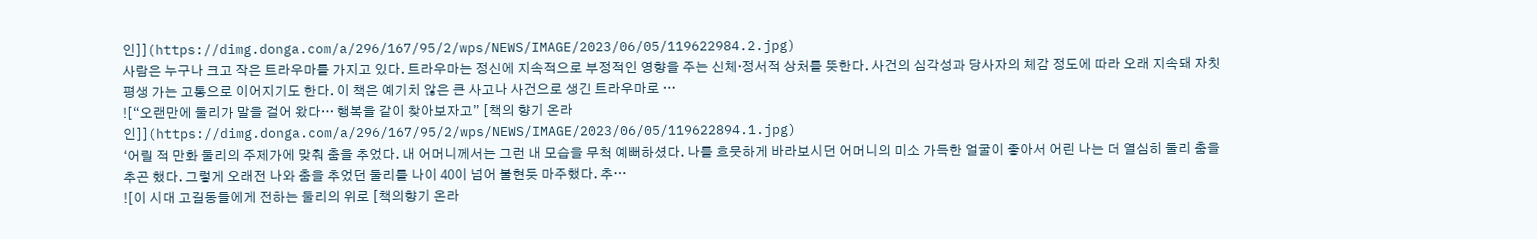인]](https://dimg.donga.com/a/296/167/95/2/wps/NEWS/IMAGE/2023/06/05/119622984.2.jpg)
사람은 누구나 크고 작은 트라우마를 가지고 있다. 트라우마는 정신에 지속적으로 부정적인 영향을 주는 신체·정서적 상처를 뜻한다. 사건의 심각성과 당사자의 체감 정도에 따라 오래 지속돼 자칫 평생 가는 고통으로 이어지기도 한다. 이 책은 예기치 않은 큰 사고나 사건으로 생긴 트라우마로 …
![“오랜만에 둘리가 말을 걸어 왔다… 행복을 같이 찾아보자고” [책의 향기 온라인]](https://dimg.donga.com/a/296/167/95/2/wps/NEWS/IMAGE/2023/06/05/119622894.1.jpg)
‘어릴 적 만화 둘리의 주제가에 맞춰 춤을 추었다. 내 어머니께서는 그런 내 모습을 무척 예뻐하셨다. 나를 흐뭇하게 바라보시던 어머니의 미소 가득한 얼굴이 좋아서 어린 나는 더 열심히 둘리 춤을 추곤 했다. 그렇게 오래전 나와 춤을 추었던 둘리를 나이 40이 넘어 불현듯 마주했다. 추…
![이 시대 고길동들에게 전하는 둘리의 위로 [책의향기 온라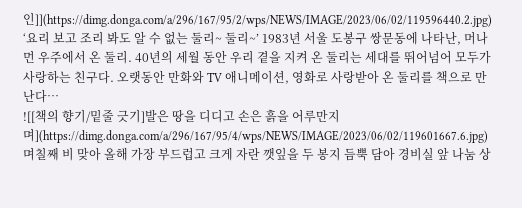인]](https://dimg.donga.com/a/296/167/95/2/wps/NEWS/IMAGE/2023/06/02/119596440.2.jpg)
‘요리 보고 조리 봐도 알 수 없는 둘리~ 둘리~’ 1983년 서울 도봉구 쌍문동에 나타난, 머나먼 우주에서 온 둘리. 40년의 세월 동안 우리 곁을 지켜 온 둘리는 세대를 뛰어넘어 모두가 사랑하는 친구다. 오랫동안 만화와 TV 애니메이션, 영화로 사랑받아 온 둘리를 책으로 만난다…
![[책의 향기/밑줄 긋기]발은 땅을 디디고 손은 흙을 어루만지며](https://dimg.donga.com/a/296/167/95/4/wps/NEWS/IMAGE/2023/06/02/119601667.6.jpg)
며칠째 비 맞아 올해 가장 부드럽고 크게 자란 깻잎을 두 봉지 듬뿍 담아 경비실 앞 나눔 상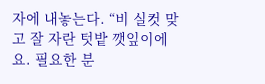자에 내놓는다. “비 실컷 맞고 잘 자란 텃밭 깻잎이에요. 필요한 분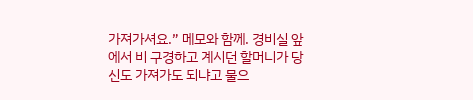가져가셔요.” 메모와 함께. 경비실 앞에서 비 구경하고 계시던 할머니가 당신도 가져가도 되냐고 물으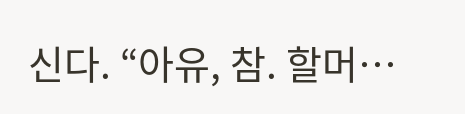신다. “아유, 참. 할머…